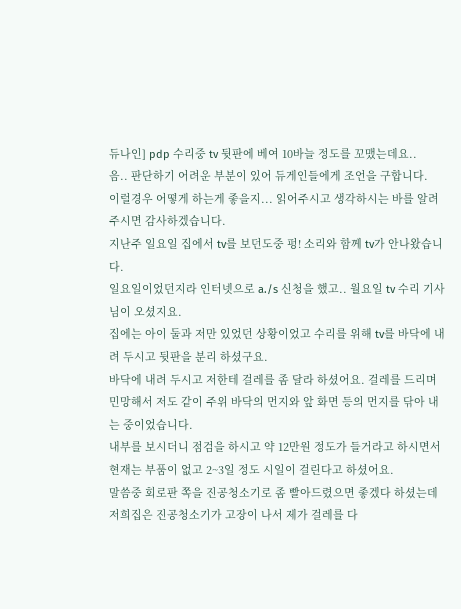듀나인] pdp 수리중 tv 뒷판에 베여 10바늘 정도를 꼬맸는데요..
음.. 판단하기 어려운 부분이 있어 듀게인들에게 조언을 구합니다.
이럴경우 어떻게 하는게 좋을지... 읽어주시고 생각하시는 바를 알려주시면 감사하겠습니다.
지난주 일요일 집에서 tv를 보던도중 펑! 소리와 함께 tv가 안나왔습니다.
일요일이었던지라 인터넷으로 a./s 신청을 했고.. 월요일 tv 수리 기사님이 오셨지요.
집에는 아이 둘과 저만 있었던 상황이었고 수리를 위해 tv를 바닥에 내려 두시고 뒷판을 분리 하셨구요.
바닥에 내려 두시고 저한테 걸레를 좀 달라 하셨어요. 걸레를 드리며 민망해서 저도 같이 주위 바닥의 먼지와 앞 화면 등의 먼지를 닦아 내는 중이었습니다.
내부를 보시더니 점검을 하시고 약 12만원 정도가 들거라고 하시면서 현재는 부품이 없고 2~3일 정도 시일이 걸린다고 하셨어요.
말씀중 회로판 쪽을 진공청소기로 좀 빨아드렸으면 좋겠다 하셨는데 저희집은 진공청소기가 고장이 나서 제가 걸레를 다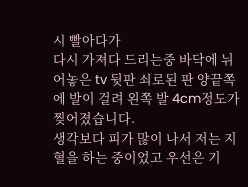시 빨아다가
다시 가져다 드리는중 바닥에 뉘어놓은 tv 뒷판 쇠로된 판 양끝쪽에 발이 걸려 왼쪽 발 4cm정도가 찢어졌습니다.
생각보다 피가 많이 나서 저는 지혈을 하는 중이었고 우선은 기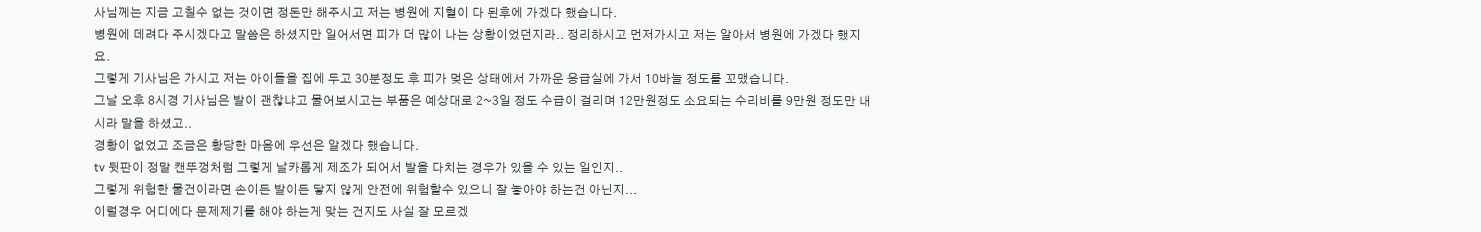사님께는 지금 고칠수 없는 것이면 정돈만 해주시고 저는 병원에 지혈이 다 된후에 가겠다 했습니다.
병원에 데려다 주시겠다고 말씀은 하셨지만 일어서면 피가 더 많이 나는 상황이었던지라.. 정리하시고 먼저가시고 저는 알아서 병원에 가겠다 했지요.
그렇게 기사님은 가시고 저는 아이들을 집에 두고 30분정도 후 피가 멎은 상태에서 가까운 응급실에 가서 10바늘 정도를 꼬맸습니다.
그날 오후 8시경 기사님은 발이 괜찮냐고 물어보시고는 부품은 예상대로 2~3일 정도 수급이 걸리며 12만원정도 소요되는 수리비를 9만원 정도만 내시라 말을 하셨고..
경황이 없었고 조금은 황당한 마음에 우선은 알겠다 했습니다.
tv 뒷판이 정말 캔뚜껑처럼 그렇게 날카롭게 제조가 되어서 발을 다치는 경우가 있을 수 있는 일인지..
그렇게 위험한 물건이라면 손이든 발이든 닿지 않게 안전에 위험할수 있으니 잘 놓아야 하는건 아닌지...
이럴경우 어디에다 문제제기를 해야 하는게 맞는 건지도 사실 잘 모르겠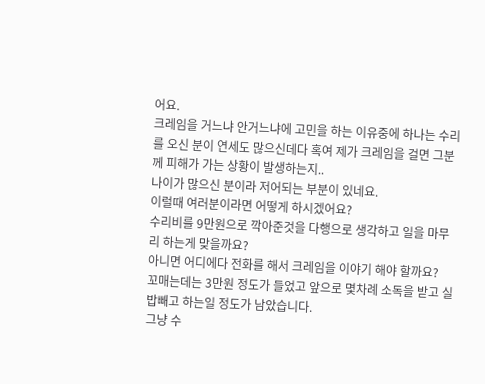어요.
크레임을 거느냐 안거느냐에 고민을 하는 이유중에 하나는 수리를 오신 분이 연세도 많으신데다 혹여 제가 크레임을 걸면 그분께 피해가 가는 상황이 발생하는지..
나이가 많으신 분이라 저어되는 부분이 있네요.
이럴때 여러분이라면 어떻게 하시겠어요?
수리비를 9만원으로 깍아준것을 다행으로 생각하고 일을 마무리 하는게 맞을까요?
아니면 어디에다 전화를 해서 크레임을 이야기 해야 할까요?
꼬매는데는 3만원 정도가 들었고 앞으로 몇차례 소독을 받고 실밥빼고 하는일 정도가 남았습니다.
그냥 수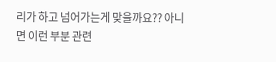리가 하고 넘어가는게 맞을까요?? 아니면 이런 부분 관련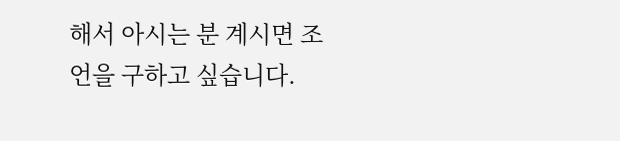해서 아시는 분 계시면 조언을 구하고 싶습니다.